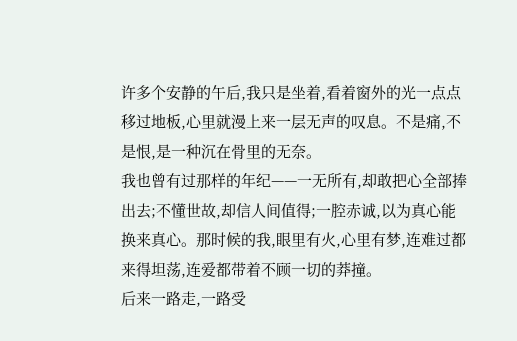许多个安静的午后,我只是坐着,看着窗外的光一点点移过地板,心里就漫上来一层无声的叹息。不是痛,不是恨,是一种沉在骨里的无奈。
我也曾有过那样的年纪——一无所有,却敢把心全部捧出去;不懂世故,却信人间值得;一腔赤诚,以为真心能换来真心。那时候的我,眼里有火,心里有梦,连难过都来得坦荡,连爱都带着不顾一切的莽撞。
后来一路走,一路受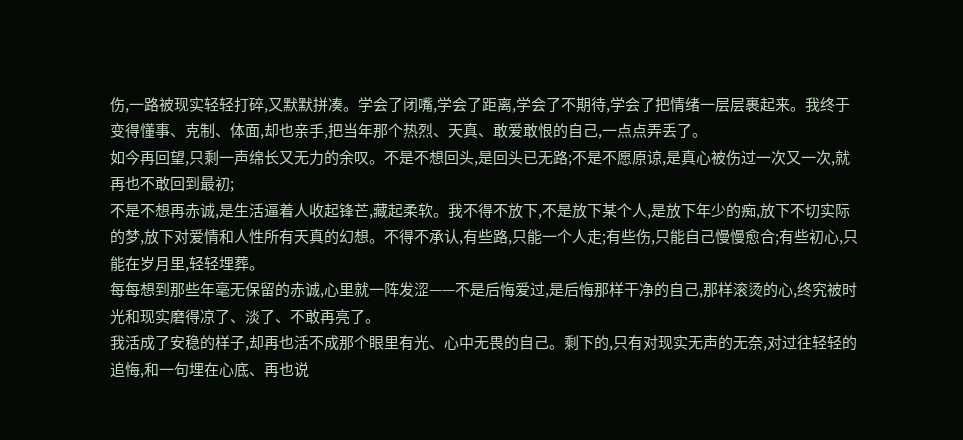伤,一路被现实轻轻打碎,又默默拼凑。学会了闭嘴,学会了距离,学会了不期待,学会了把情绪一层层裹起来。我终于变得懂事、克制、体面,却也亲手,把当年那个热烈、天真、敢爱敢恨的自己,一点点弄丢了。
如今再回望,只剩一声绵长又无力的余叹。不是不想回头,是回头已无路;不是不愿原谅,是真心被伤过一次又一次,就再也不敢回到最初;
不是不想再赤诚,是生活逼着人收起锋芒,藏起柔软。我不得不放下,不是放下某个人,是放下年少的痴,放下不切实际的梦,放下对爱情和人性所有天真的幻想。不得不承认,有些路,只能一个人走;有些伤,只能自己慢慢愈合;有些初心,只能在岁月里,轻轻埋葬。
每每想到那些年毫无保留的赤诚,心里就一阵发涩——不是后悔爱过,是后悔那样干净的自己,那样滚烫的心,终究被时光和现实磨得凉了、淡了、不敢再亮了。
我活成了安稳的样子,却再也活不成那个眼里有光、心中无畏的自己。剩下的,只有对现实无声的无奈,对过往轻轻的追悔,和一句埋在心底、再也说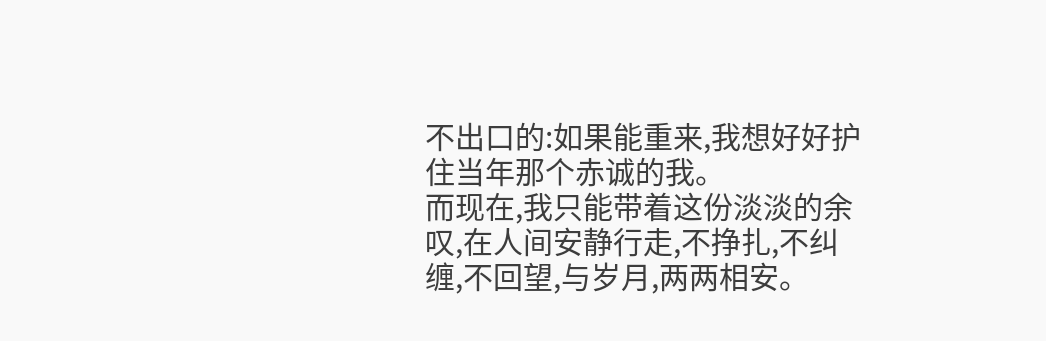不出口的:如果能重来,我想好好护住当年那个赤诚的我。
而现在,我只能带着这份淡淡的余叹,在人间安静行走,不挣扎,不纠缠,不回望,与岁月,两两相安。